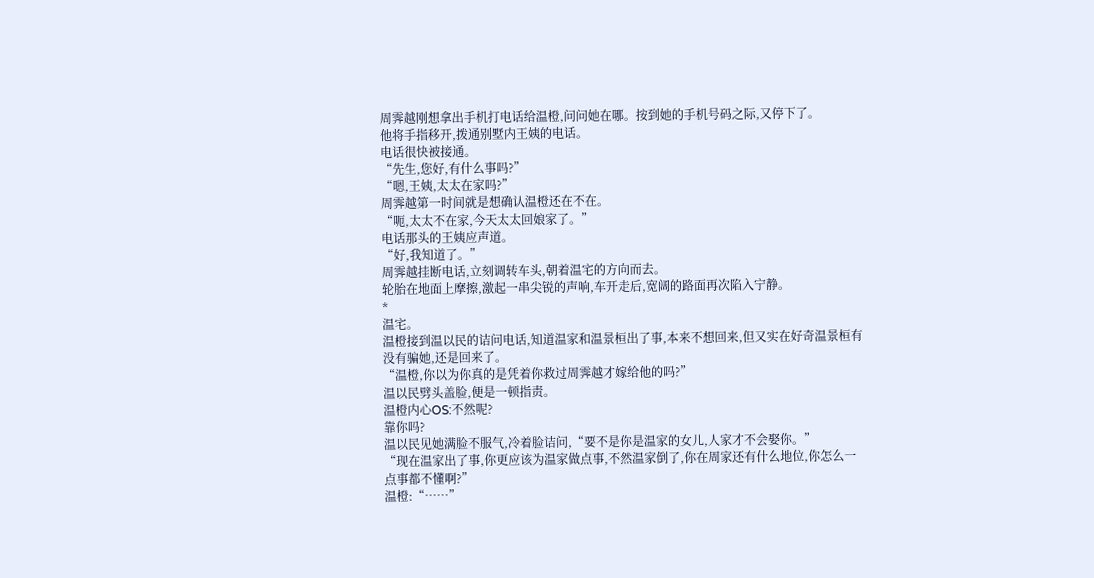周霁越刚想拿出手机打电话给温橙,问问她在哪。按到她的手机号码之际,又停下了。
他将手指移开,拨通别墅内王姨的电话。
电话很快被接通。
“先生,您好,有什么事吗?”
“嗯,王姨,太太在家吗?”
周霁越第一时间就是想确认温橙还在不在。
“呃,太太不在家,今天太太回娘家了。”
电话那头的王姨应声道。
“好,我知道了。”
周霁越挂断电话,立刻调转车头,朝着温宅的方向而去。
轮胎在地面上摩擦,激起一串尖锐的声响,车开走后,宽阔的路面再次陷入宁静。
*
温宅。
温橙接到温以民的诘问电话,知道温家和温景桓出了事,本来不想回来,但又实在好奇温景桓有没有骗她,还是回来了。
“温橙,你以为你真的是凭着你救过周霁越才嫁给他的吗?”
温以民劈头盖脸,便是一顿指责。
温橙内心OS:不然呢?
靠你吗?
温以民见她满脸不服气,冷着脸诘问,“要不是你是温家的女儿,人家才不会娶你。”
“现在温家出了事,你更应该为温家做点事,不然温家倒了,你在周家还有什么地位,你怎么一点事都不懂啊?”
温橙:“……”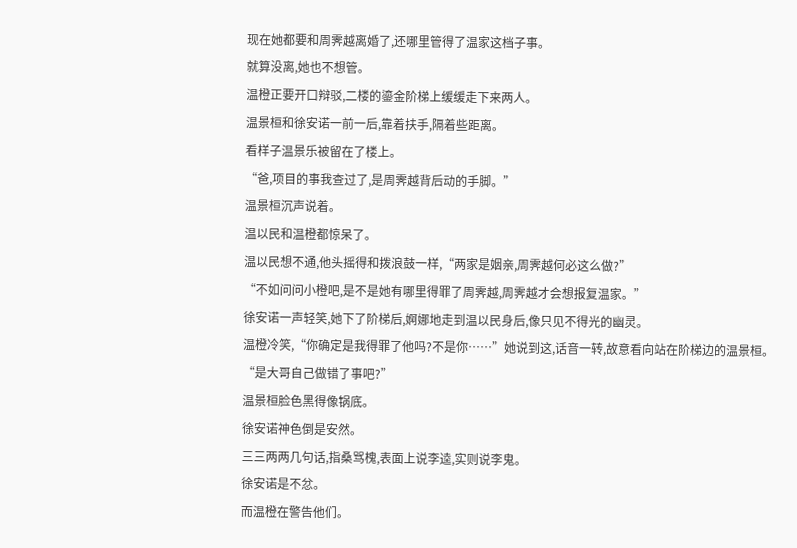现在她都要和周霁越离婚了,还哪里管得了温家这档子事。
就算没离,她也不想管。
温橙正要开口辩驳,二楼的鎏金阶梯上缓缓走下来两人。
温景桓和徐安诺一前一后,靠着扶手,隔着些距离。
看样子温景乐被留在了楼上。
“爸,项目的事我查过了,是周霁越背后动的手脚。”
温景桓沉声说着。
温以民和温橙都惊呆了。
温以民想不通,他头摇得和拨浪鼓一样,“两家是姻亲,周霁越何必这么做?”
“不如问问小橙吧,是不是她有哪里得罪了周霁越,周霁越才会想报复温家。”
徐安诺一声轻笑,她下了阶梯后,婀娜地走到温以民身后,像只见不得光的幽灵。
温橙冷笑,“你确定是我得罪了他吗?不是你……”她说到这,话音一转,故意看向站在阶梯边的温景桓。
“是大哥自己做错了事吧?”
温景桓脸色黑得像锅底。
徐安诺神色倒是安然。
三三两两几句话,指桑骂槐,表面上说李逵,实则说李鬼。
徐安诺是不忿。
而温橙在警告他们。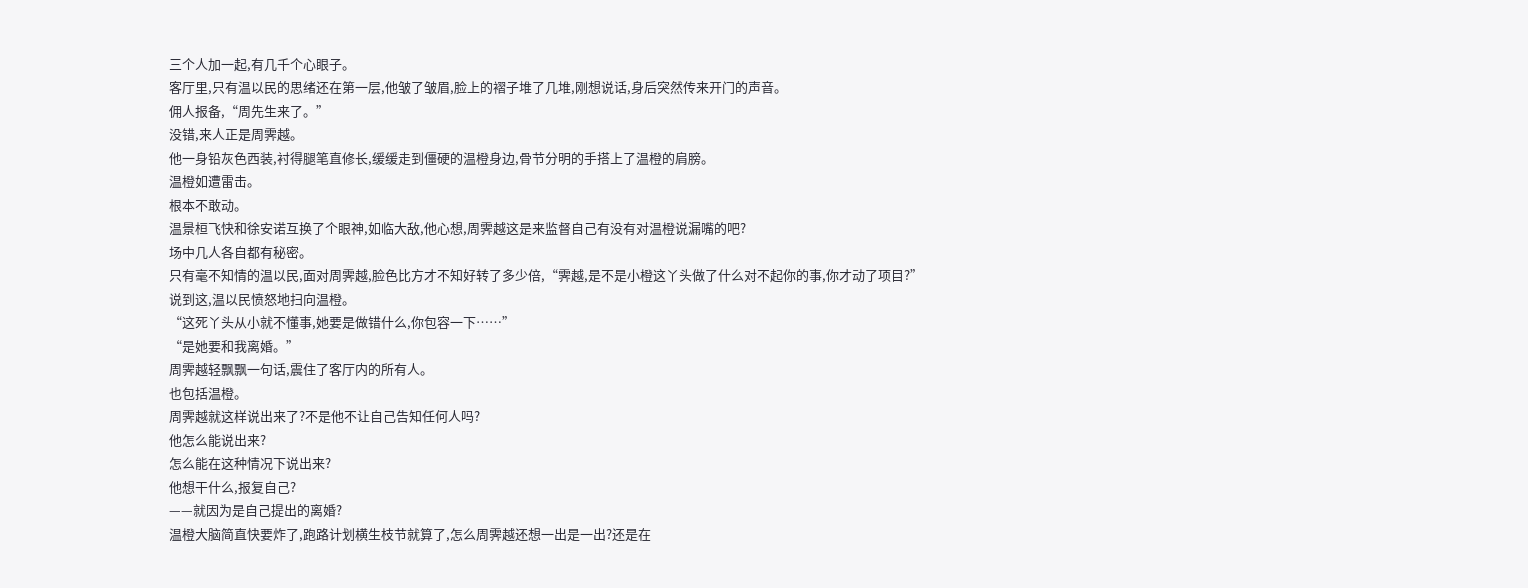三个人加一起,有几千个心眼子。
客厅里,只有温以民的思绪还在第一层,他皱了皱眉,脸上的褶子堆了几堆,刚想说话,身后突然传来开门的声音。
佣人报备,“周先生来了。”
没错,来人正是周霁越。
他一身铅灰色西装,衬得腿笔直修长,缓缓走到僵硬的温橙身边,骨节分明的手搭上了温橙的肩膀。
温橙如遭雷击。
根本不敢动。
温景桓飞快和徐安诺互换了个眼神,如临大敌,他心想,周霁越这是来监督自己有没有对温橙说漏嘴的吧?
场中几人各自都有秘密。
只有毫不知情的温以民,面对周霁越,脸色比方才不知好转了多少倍,“霁越,是不是小橙这丫头做了什么对不起你的事,你才动了项目?”
说到这,温以民愤怒地扫向温橙。
“这死丫头从小就不懂事,她要是做错什么,你包容一下……”
“是她要和我离婚。”
周霁越轻飘飘一句话,震住了客厅内的所有人。
也包括温橙。
周霁越就这样说出来了?不是他不让自己告知任何人吗?
他怎么能说出来?
怎么能在这种情况下说出来?
他想干什么,报复自己?
——就因为是自己提出的离婚?
温橙大脑简直快要炸了,跑路计划横生枝节就算了,怎么周霁越还想一出是一出?还是在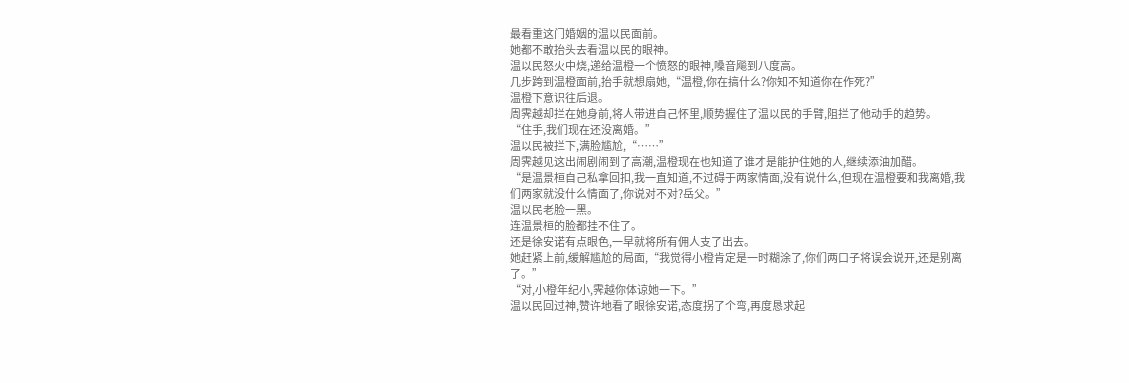最看重这门婚姻的温以民面前。
她都不敢抬头去看温以民的眼神。
温以民怒火中烧,递给温橙一个愤怒的眼神,嗓音飚到八度高。
几步跨到温橙面前,抬手就想扇她,“温橙,你在搞什么?你知不知道你在作死?”
温橙下意识往后退。
周霁越却拦在她身前,将人带进自己怀里,顺势握住了温以民的手臂,阻拦了他动手的趋势。
“住手,我们现在还没离婚。”
温以民被拦下,满脸尴尬,“……”
周霁越见这出闹剧闹到了高潮,温橙现在也知道了谁才是能护住她的人,继续添油加醋。
“是温景桓自己私拿回扣,我一直知道,不过碍于两家情面,没有说什么,但现在温橙要和我离婚,我们两家就没什么情面了,你说对不对?岳父。”
温以民老脸一黑。
连温景桓的脸都挂不住了。
还是徐安诺有点眼色,一早就将所有佣人支了出去。
她赶紧上前,缓解尴尬的局面,“我觉得小橙肯定是一时糊涂了,你们两口子将误会说开,还是别离了。”
“对,小橙年纪小,霁越你体谅她一下。”
温以民回过神,赞许地看了眼徐安诺,态度拐了个弯,再度恳求起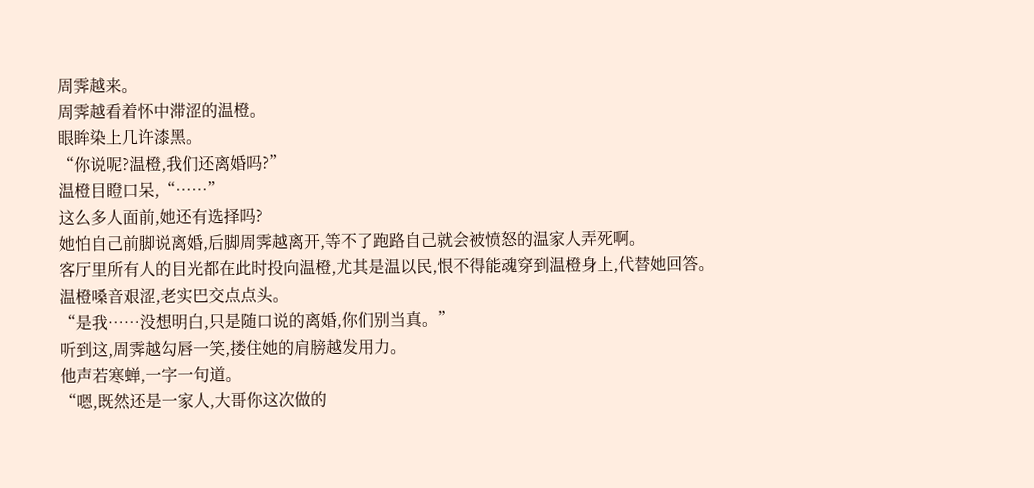周霁越来。
周霁越看着怀中滞涩的温橙。
眼眸染上几许漆黑。
“你说呢?温橙,我们还离婚吗?”
温橙目瞪口呆,“……”
这么多人面前,她还有选择吗?
她怕自己前脚说离婚,后脚周霁越离开,等不了跑路自己就会被愤怒的温家人弄死啊。
客厅里所有人的目光都在此时投向温橙,尤其是温以民,恨不得能魂穿到温橙身上,代替她回答。
温橙嗓音艰涩,老实巴交点点头。
“是我……没想明白,只是随口说的离婚,你们别当真。”
听到这,周霁越勾唇一笑,搂住她的肩膀越发用力。
他声若寒蝉,一字一句道。
“嗯,既然还是一家人,大哥你这次做的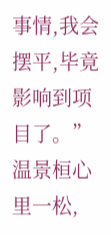事情,我会摆平,毕竟影响到项目了。”
温景桓心里一松,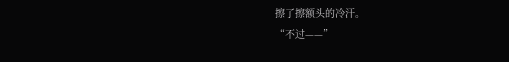擦了擦额头的冷汗。
“不过——”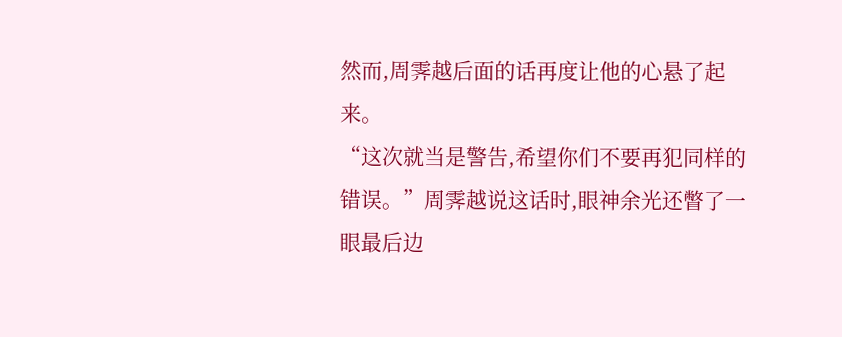然而,周霁越后面的话再度让他的心悬了起来。
“这次就当是警告,希望你们不要再犯同样的错误。”周霁越说这话时,眼神余光还瞥了一眼最后边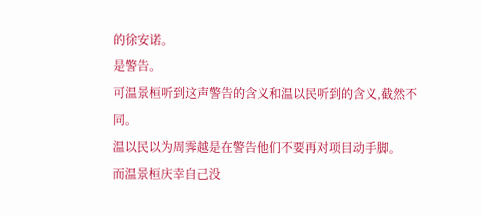的徐安诺。
是警告。
可温景桓听到这声警告的含义和温以民听到的含义,截然不同。
温以民以为周霁越是在警告他们不要再对项目动手脚。
而温景桓庆幸自己没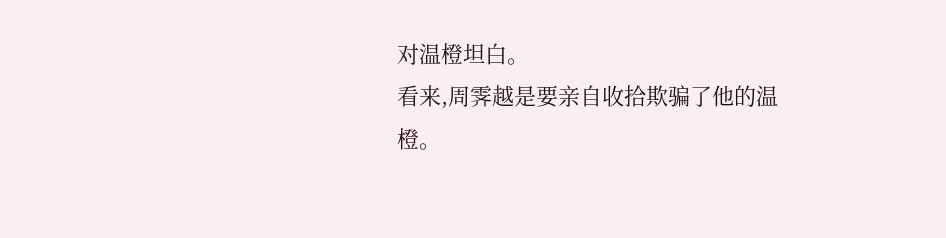对温橙坦白。
看来,周霁越是要亲自收拾欺骗了他的温橙。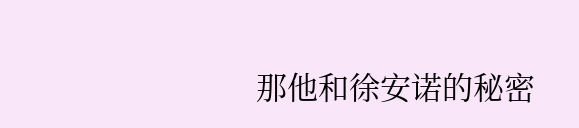那他和徐安诺的秘密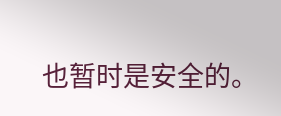也暂时是安全的。